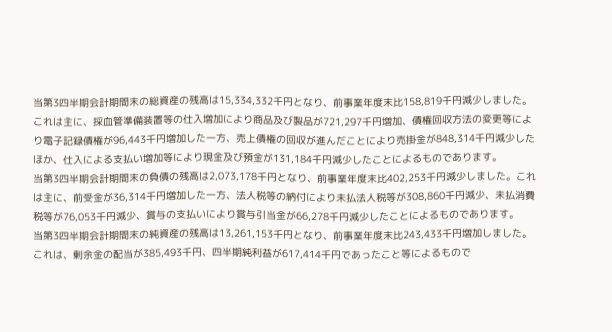当第3四半期会計期間末の総資産の残高は15,334,332千円となり、前事業年度末比158,819千円減少しました。これは主に、採血管準備装置等の仕入増加により商品及び製品が721,297千円増加、債権回収方法の変更等により電子記録債権が96,443千円増加した一方、売上債権の回収が進んだことにより売掛金が848,314千円減少したほか、仕入による支払い増加等により現金及び預金が131,184千円減少したことによるものであります。
当第3四半期会計期間末の負債の残高は2,073,178千円となり、前事業年度末比402,253千円減少しました。これは主に、前受金が36,314千円増加した一方、法人税等の納付により未払法人税等が308,860千円減少、未払消費税等が76,053千円減少、賞与の支払いにより賞与引当金が66,278千円減少したことによるものであります。
当第3四半期会計期間末の純資産の残高は13,261,153千円となり、前事業年度末比243,433千円増加しました。これは、剰余金の配当が385,493千円、四半期純利益が617,414千円であったこと等によるもので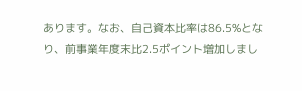あります。なお、自己資本比率は86.5%となり、前事業年度末比2.5ポイント増加しまし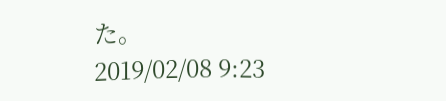た。
2019/02/08 9:23